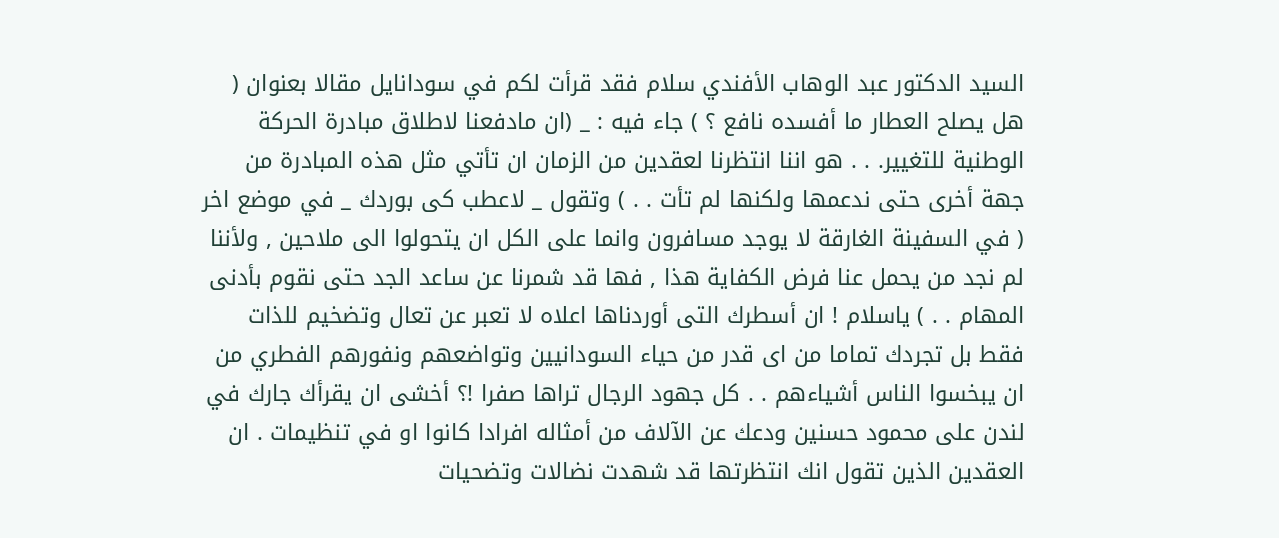السيد الدكتور عبد الوهاب الأفندي سلام فقد قرأت لكم في سودانايل مقالا بعنوان ( هل يصلح العطار ما أفسده نافع ؟ ) جاء فيه : _ (ان مادفعنا لاطلاق مبادرة الحركة الوطنية للتغيير. . . هو اننا انتظرنا لعقدين من الزمان ان تأتي مثل هذه المبادرة من جهة أخرى حتى ندعمها ولكنها لم تأت . . ) وتقول _ لاعطب كى بوردك _ في موضع اخر ( في السفينة الغارقة لا يوجد مسافرون وانما على الكل ان يتحولوا الى ملاحين , ولأننا لم نجد من يحمل عنا فرض الكفاية هذا , فها قد شمرنا عن ساعد الجد حتى نقوم بأدنى المهام . . ) ياسلام ! ان أسطرك التى أوردناها اعلاه لا تعبر عن تعال وتضخيم للذات فقط بل تجردك تماما من اى قدر من حياء السودانيين وتواضعهم ونفورهم الفطري من ان يبخسوا الناس أشياءهم . . كل جهود الرجال تراها صفرا !؟ أخشى ان يقرأك جارك في لندن على محمود حسنين ودعك عن الآلاف من أمثاله افرادا كانوا او في تنظيمات . ان العقدين الذين تقول انك انتظرتها قد شهدت نضالات وتضحيات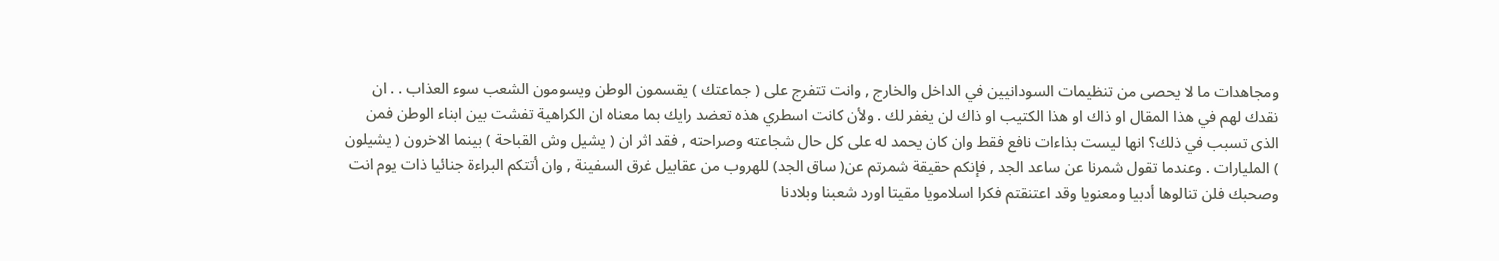ومجاهدات ما لا يحصى من تنظيمات السودانيين في الداخل والخارج , وانت تتفرج على ( جماعتك ) يقسمون الوطن ويسومون الشعب سوء العذاب . . ان نقدك لهم في هذا المقال او ذاك او هذا الكتيب او ذاك لن يغفر لك . ولأن كانت اسطري هذه تعضد رايك بما معناه ان الكراهية تفشت بين ابناء الوطن فمن الذى تسبب في ذلك؟ انها ليست بذاءات نافع فقط وان كان يحمد له على كل حال شجاعته وصراحته , فقد اثر ان ( يشيل وش القباحة ) بينما الاخرون ( يشيلون ) المليارات . وعندما تقول شمرنا عن ساعد الجد , فإنكم حقيقة شمرتم عن( ساق الجد) للهروب من عقابيل غرق السفينة , وان أتتكم البراءة جنائيا ذات يوم انت وصحبك فلن تنالوها أدبيا ومعنويا وقد اعتنقتم فكرا اسلامويا مقيتا اورد شعبنا وبلادنا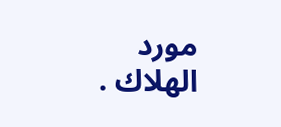مورد الهلاك .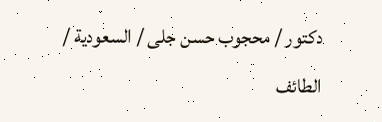دكتور / محجوب حسن جلى / السعودية / الطائف